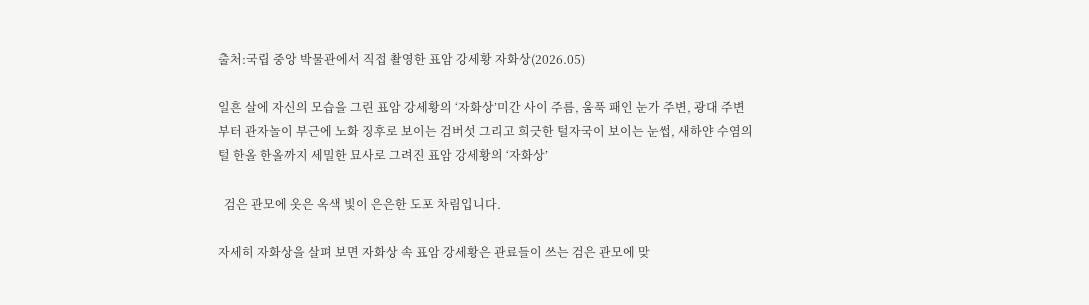출처:국립 중앙 박물관에서 직접 촬영한 표암 강세황 자화상(2026.05)

일흔 살에 자신의 모습을 그린 표암 강세황의 ‘자화상’미간 사이 주름, 움푹 패인 눈가 주변, 광대 주변부터 관자놀이 부근에 노화 징후로 보이는 검버섯 그리고 희긋한 털자국이 보이는 눈썹, 새하얀 수염의 털 한올 한올까지 세밀한 묘사로 그려진 표암 강세황의 ‘자화상’

  검은 관모에 옷은 옥색 빛이 은은한 도포 차림입니다.

자세히 자화상을 살펴 보면 자화상 속 표암 강세황은 관료들이 쓰는 검은 관모에 맞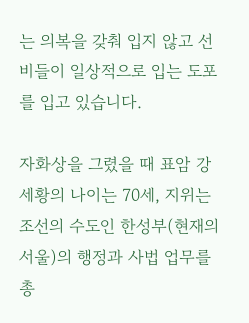는 의복을 갖춰 입지 않고 선비들이 일상적으로 입는 도포를 입고 있습니다.

자화상을 그렸을 때 표암 강세황의 나이는 70세, 지위는 조선의 수도인 한성부(현재의 서울)의 행정과 사법 업무를 총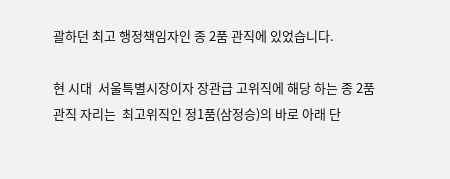괄하던 최고 행정책임자인 종 2품 관직에 있었습니다.

현 시대  서울특별시장이자 장관급 고위직에 해당 하는 종 2품 관직 자리는  최고위직인 정1품(삼정승)의 바로 아래 단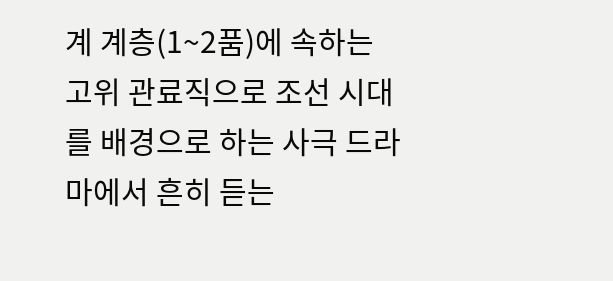계 계층(1~2품)에 속하는 고위 관료직으로 조선 시대를 배경으로 하는 사극 드라마에서 흔히 듣는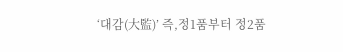‘대감(大監)’ 즉,정1품부터 정2품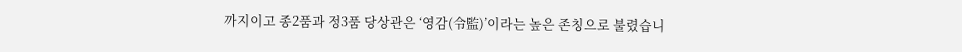까지이고 종2품과 정3품 당상관은 ‘영감(令監)’이라는 높은 존칭으로 불렸습니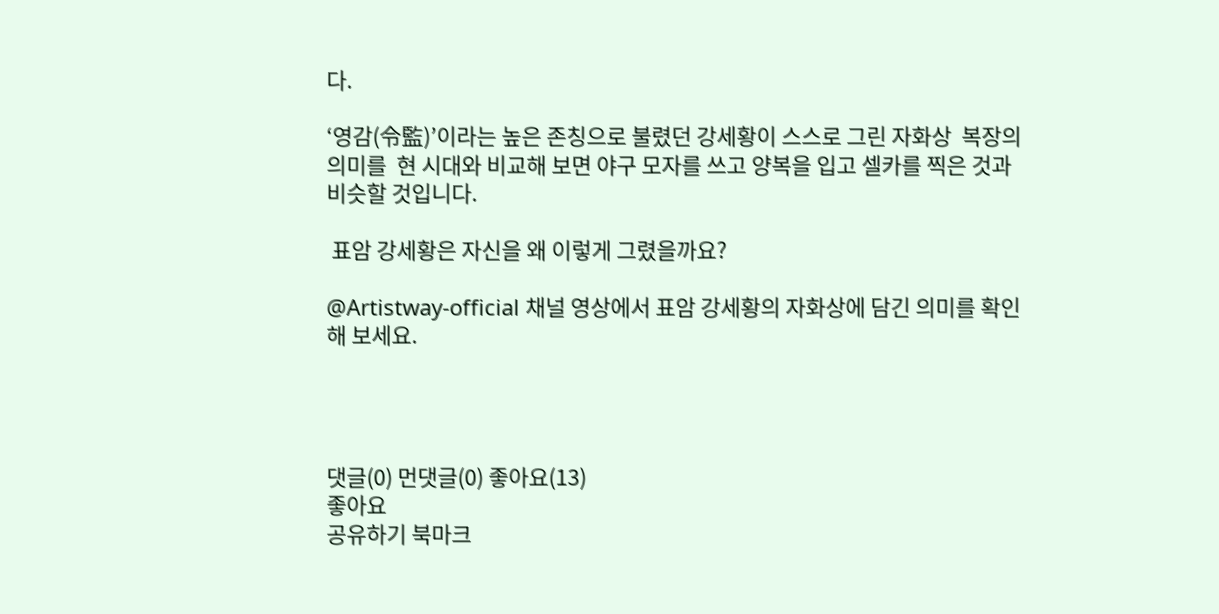다.

‘영감(令監)’이라는 높은 존칭으로 불렸던 강세황이 스스로 그린 자화상  복장의 의미를  현 시대와 비교해 보면 야구 모자를 쓰고 양복을 입고 셀카를 찍은 것과 비슷할 것입니다.

 표암 강세황은 자신을 왜 이렇게 그렸을까요?

@Artistway-official 채널 영상에서 표암 강세황의 자화상에 담긴 의미를 확인 해 보세요.




댓글(0) 먼댓글(0) 좋아요(13)
좋아요
공유하기 북마크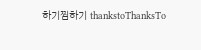하기찜하기 thankstoThanksTo